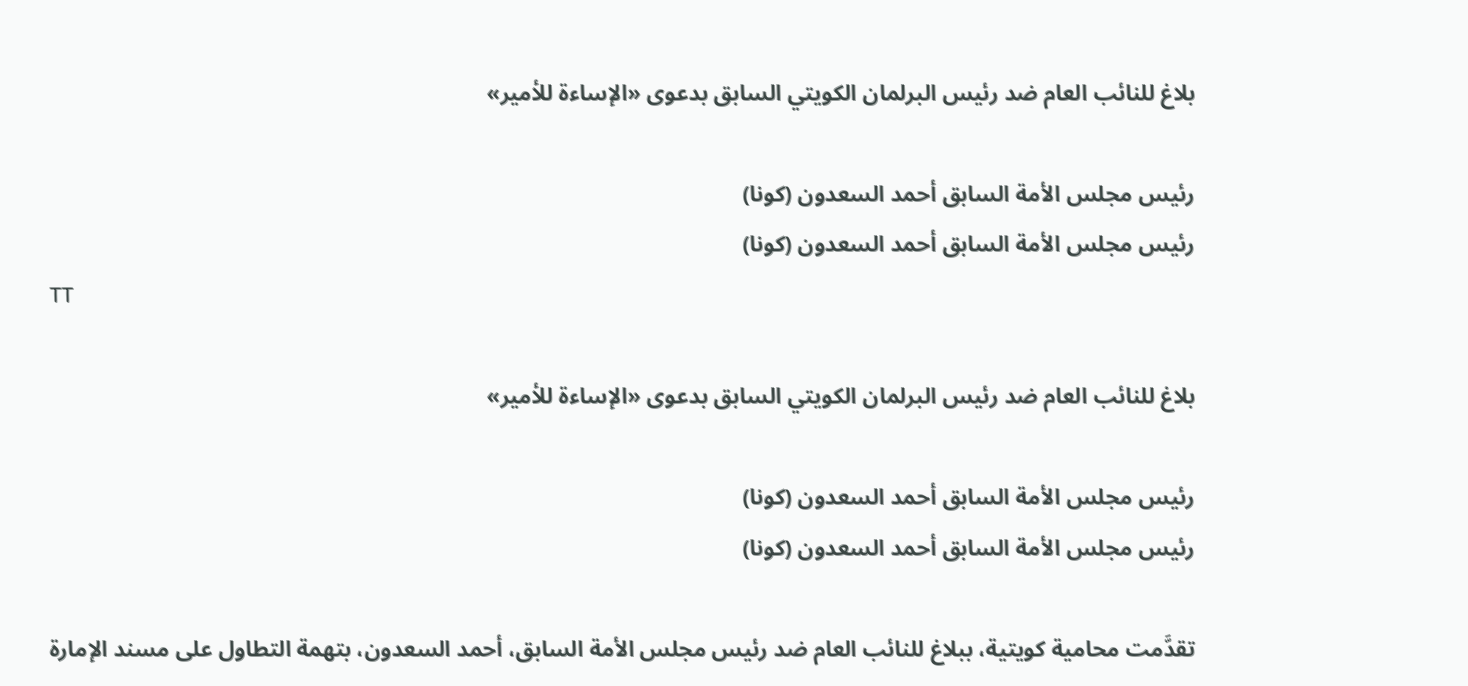بلاغ للنائب العام ضد رئيس البرلمان الكويتي السابق بدعوى «الإساءة للأمير»

رئيس مجلس الأمة السابق أحمد السعدون (كونا)
رئيس مجلس الأمة السابق أحمد السعدون (كونا)
TT

بلاغ للنائب العام ضد رئيس البرلمان الكويتي السابق بدعوى «الإساءة للأمير»

رئيس مجلس الأمة السابق أحمد السعدون (كونا)
رئيس مجلس الأمة السابق أحمد السعدون (كونا)

تقدَّمت محامية كويتية، ببلاغ للنائب العام ضد رئيس مجلس الأمة السابق، أحمد السعدون، بتهمة التطاول على مسند الإمارة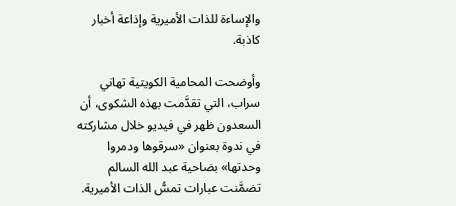والإساءة للذات الأميرية وإذاعة أخبار كاذبة.

وأوضحت المحامية الكويتية تهاني سراب، التي تقدَّمت بهذه الشكوى، أن السعدون ظهر في فيديو خلال مشاركته في ندوة بعنوان «سرقوها ودمروا وحدتها» بضاحية عبد الله السالم تضمَّنت عبارات تمسُّ الذات الأميرية.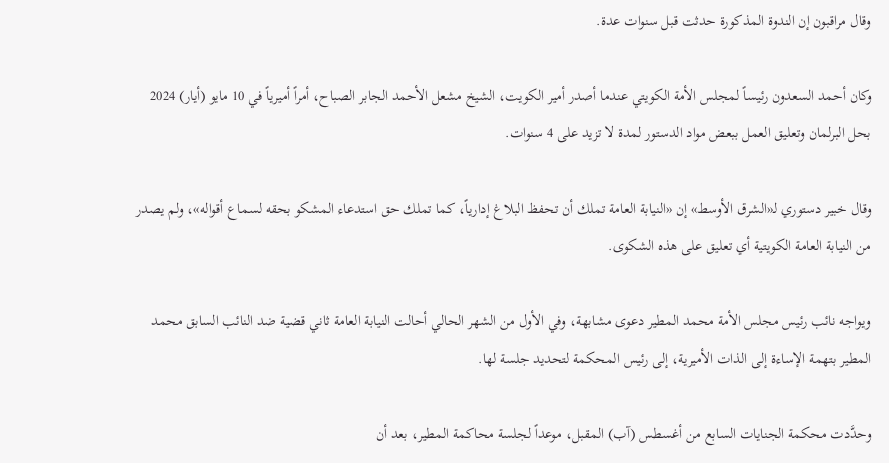وقال مراقبون إن الندوة المذكورة حدثت قبل سنوات عدة.

وكان أحمد السعدون رئيساً لمجلس الأمة الكويتي عندما أصدر أمير الكويت، الشيخ مشعل الأحمد الجابر الصباح، أمراً أميرياً في 10 مايو (أيار) 2024 بحل البرلمان وتعليق العمل ببعض مواد الدستور لمدة لا تزيد على 4 سنوات.

وقال خبير دستوري لـ«الشرق الأوسط» إن «النيابة العامة تملك أن تحفظ البلاغ إدارياً، كما تملك حق استدعاء المشكو بحقه لسماع أقواله»، ولم يصدر من النيابة العامة الكويتية أي تعليق على هذه الشكوى.

ويواجه نائب رئيس مجلس الأمة محمد المطير دعوى مشابهة، وفي الأول من الشهر الحالي أحالت النيابة العامة ثاني قضية ضد النائب السابق محمد المطير بتهمة الإساءة إلى الذات الأميرية، إلى رئيس المحكمة لتحديد جلسة لها.

وحدَّدت محكمة الجنايات السابع من أغسطس (آب) المقبل، موعداً لجلسة محاكمة المطير، بعد أن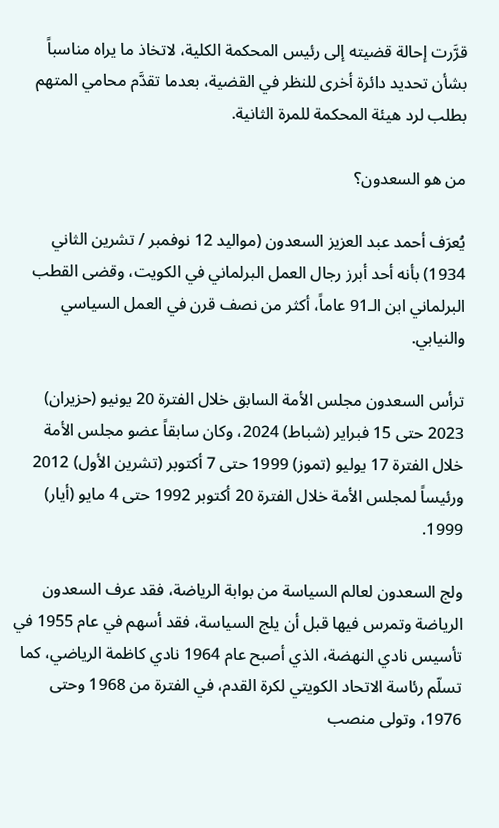قرَّرت إحالة قضيته إلى رئيس المحكمة الكلية، لاتخاذ ما يراه مناسباً بشأن تحديد دائرة أخرى للنظر في القضية، بعدما تقدَّم محامي المتهم بطلب لرد هيئة المحكمة للمرة الثانية.

من هو السعدون؟

يُعرَف أحمد عبد العزيز السعدون (مواليد 12 نوفمبر / تشرين الثاني 1934) بأنه أحد أبرز رجال العمل البرلماني في الكويت، وقضى القطب البرلماني ابن الـ91 عاماً، أكثر من نصف قرن في العمل السياسي والنيابي.

ترأس السعدون مجلس الأمة السابق خلال الفترة 20 يونيو (حزيران) 2023 حتى 15 فبراير (شباط) 2024، وكان سابقاً عضو مجلس الأمة خلال الفترة 17 يوليو (تموز) 1999 حتى 7 أكتوبر (تشرين الأول) 2012 ورئيساً لمجلس الأمة خلال الفترة 20 أكتوبر 1992 حتى 4 مايو (أيار) 1999.

ولج السعدون لعالم السياسة من بوابة الرياضة، فقد عرف السعدون الرياضة وتمرس فيها قبل أن يلج السياسة، فقد أسهم في عام 1955 في تأسيس نادي النهضة، الذي أصبح عام 1964 نادي كاظمة الرياضي، كما تسلّم رئاسة الاتحاد الكويتي لكرة القدم، في الفترة من 1968 وحتى 1976، وتولى منصب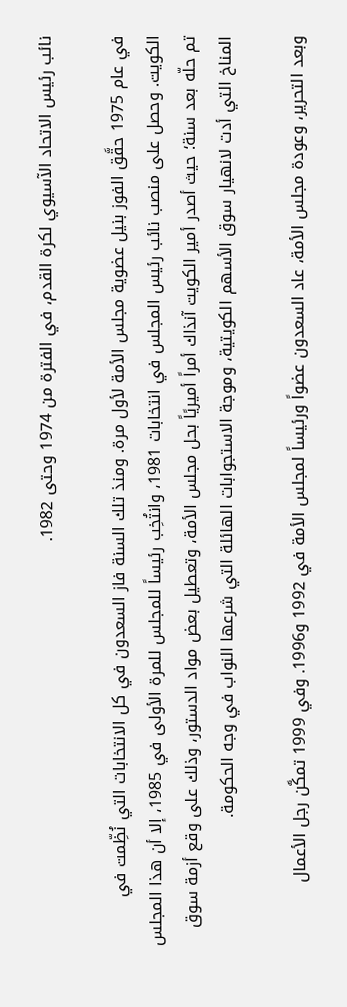نائب رئيس الاتحاد الآسيوي لكرة القدم، في الفترة من 1974 وحتى 1982.

في عام 1975 حقَّق الفوز بنيل عضوية مجلس الأمة لأول مرة. ومنذ تلك السنة فاز السعدون في كل الانتخابات التي نُظِّمت في الكويت. وحصل على منصب نائب رئيس المجلس في انتخابات 1981، وانتُخِب رئيساً للمجلس للمرة الأولى في 1985، إلا أن هذا المجلس تم حلّه بعد سنة؛ حيث أصدر أمير الكويت آنذاك أمراً أميريًاً بحل مجلس الأمة، وتعطيل بعض مواد الدستور، وذلك على وقع أزمة سوق المناخ التي أدت لانهيار سوق الأسهم الكويتية، وموجة الاستجوابات الهائلة التي شرعها النواب في وجه الحكومة.

وبعد التحرير، وعودة مجلس الأمة، عاد السعدون عضواً ورئيساً لمجلس الأمة في 1992 و1996. وفي 1999 تمكَّن رجل الأعمال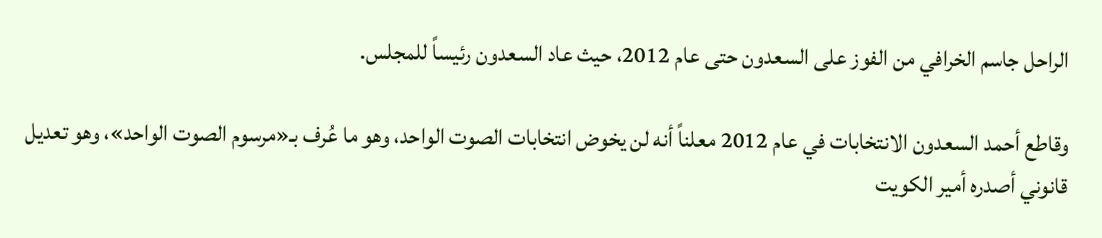الراحل جاسم الخرافي من الفوز على السعدون حتى عام 2012، حيث عاد السعدون رئيساً للمجلس.

وقاطع أحمد السعدون الانتخابات في عام 2012 معلناً أنه لن يخوض انتخابات الصوت الواحد، وهو ما عُرف بـ«مرسوم الصوت الواحد»، وهو تعديل قانوني أصدره أمير الكويت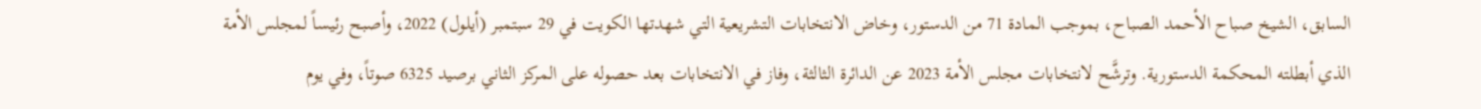السابق، الشيخ صباح الأحمد الصباح، بموجب المادة 71 من الدستور، وخاض الانتخابات التشريعية التي شهدتها الكويت في 29 سبتمبر (أيلول) 2022، وأصبح رئيساً لمجلس الأمة الذي أبطلته المحكمة الدستورية. وترشَّح لانتخابات مجلس الأمة 2023 عن الدائرة الثالثة، وفاز في الانتخابات بعد حصوله على المركز الثاني برصيد 6325 صوتاً، وفي يوم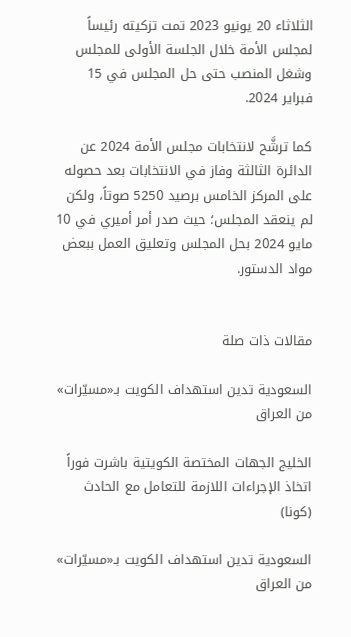الثلاثاء 20 يونيو 2023 تمت تزكيته رئيساً لمجلس الأمة خلال الجلسة الأولى للمجلس وشغل المنصب حتى حل المجلس في 15 فبراير 2024.

كما ترشَّح لانتخابات مجلس الأمة 2024 عن الدائرة الثالثة وفاز في الانتخابات بعد حصوله على المركز الخامس برصيد 5250 صوتاً، ولكن لم ينعقد المجلس؛ حيث صدر أمر أميري في 10 مايو 2024 بحل المجلس وتعليق العمل ببعض مواد الدستور.


مقالات ذات صلة

السعودية تدين استهداف الكويت بـ«مسيّرات» من العراق

الخليج الجهات المختصة الكويتية باشرت فوراً اتخاذ الإجراءات اللازمة للتعامل مع الحادث (كونا)

السعودية تدين استهداف الكويت بـ«مسيّرات» من العراق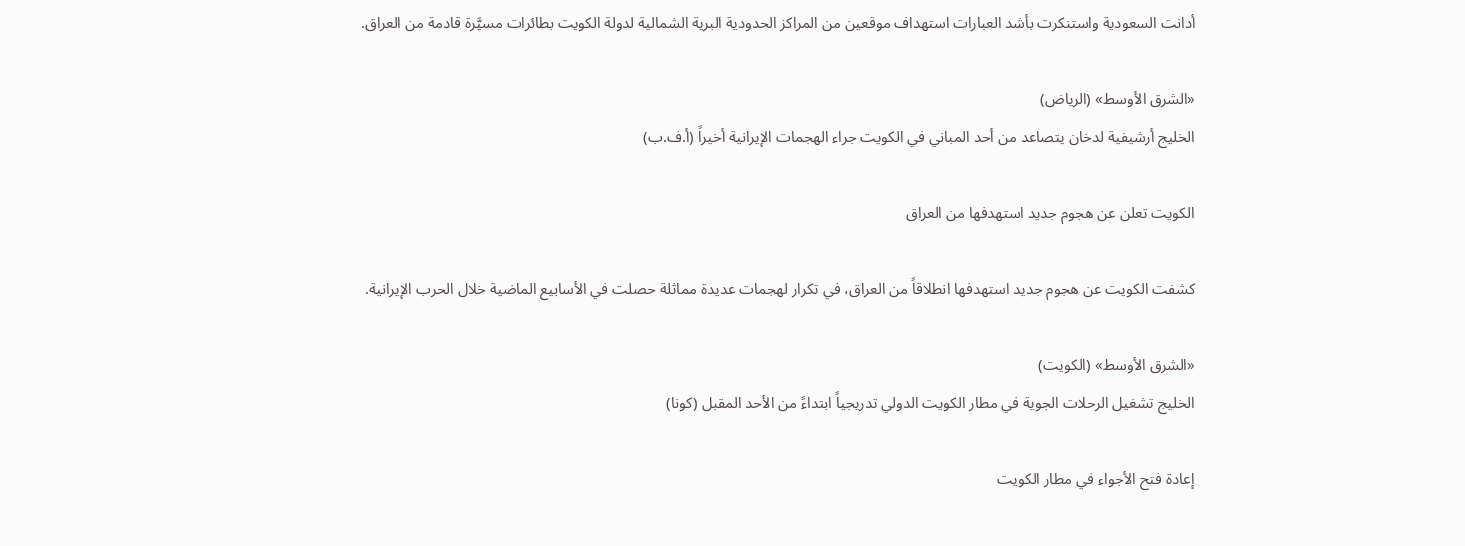أدانت السعودية واستنكرت بأشد العبارات استهداف موقعين من المراكز الحدودية البرية الشمالية لدولة الكويت بطائرات مسيَّرة قادمة من العراق.

«الشرق الأوسط» (الرياض)
الخليج أرشيفية لدخان يتصاعد من أحد المباني في الكويت جراء الهجمات الإيرانية أخيراً (أ.ف.ب)

الكويت تعلن عن هجوم جديد استهدفها من العراق

كشفت الكويت عن هجوم جديد استهدفها انطلاقاً من العراق، في تكرار لهجمات عديدة مماثلة حصلت في الأسابيع الماضية خلال الحرب الإيرانية.

«الشرق الأوسط» (الكويت)
الخليج تشغيل الرحلات الجوية في مطار الكويت الدولي تدريجياً ابتداءً من الأحد المقبل (كونا)

إعادة فتح الأجواء في مطار الكويت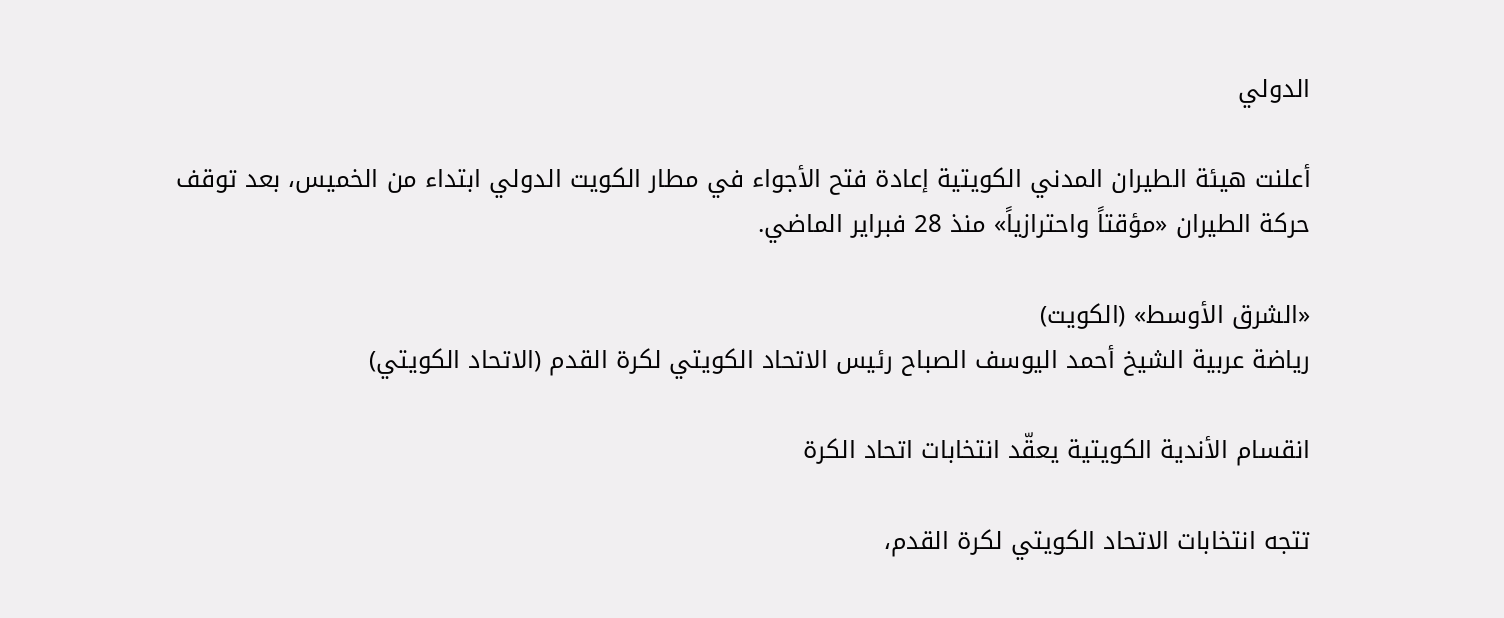الدولي

أعلنت هيئة الطيران المدني الكويتية إعادة فتح الأجواء في مطار الكويت الدولي ابتداء من الخميس، بعد توقف حركة الطيران «مؤقتاً واحترازياً» منذ 28 فبراير الماضي.

«الشرق الأوسط» (الكويت)
رياضة عربية الشيخ أحمد اليوسف الصباح رئيس الاتحاد الكويتي لكرة القدم (الاتحاد الكويتي)

انقسام الأندية الكويتية يعقّد انتخابات اتحاد الكرة

تتجه انتخابات الاتحاد الكويتي لكرة القدم،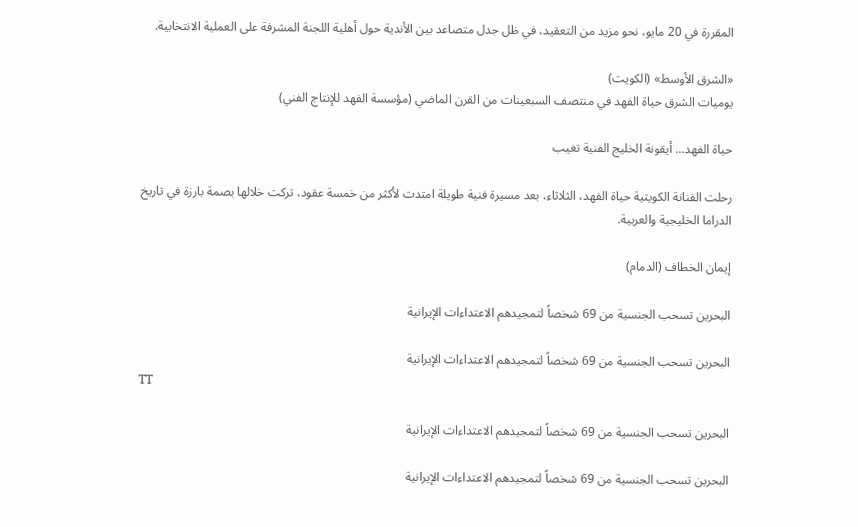المقررة في 20 مايو، نحو مزيد من التعقيد، في ظل جدل متصاعد بين الأندية حول أهلية اللجنة المشرفة على العملية الانتخابية.

«الشرق الأوسط» (الكويت)
يوميات الشرق حياة الفهد في منتصف السبعينات من القرن الماضي (مؤسسة الفهد للإنتاج الفني)

حياة الفهد... أيقونة الخليج الفنية تغيب

رحلت الفنانة الكويتية حياة الفهد، الثلاثاء، بعد مسيرة فنية طويلة امتدت لأكثر من خمسة عقود، تركت خلالها بصمة بارزة في تاريخ الدراما الخليجية والعربية.

إيمان الخطاف (الدمام)

البحرين تسحب الجنسية من 69 شخصاً لتمجيدهم الاعتداءات الإيرانية

البحرين تسحب الجنسية من 69 شخصاً لتمجيدهم الاعتداءات الإيرانية
TT

البحرين تسحب الجنسية من 69 شخصاً لتمجيدهم الاعتداءات الإيرانية

البحرين تسحب الجنسية من 69 شخصاً لتمجيدهم الاعتداءات الإيرانية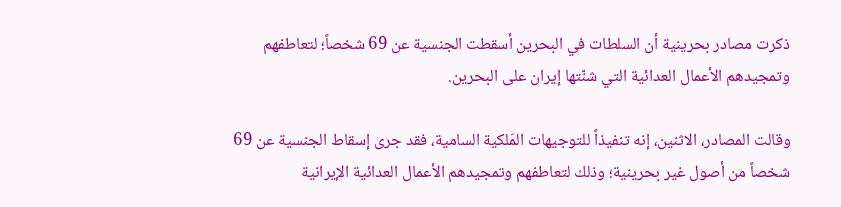ذكرت مصادر بحرينية أن السلطات في البحرين أسقطت الجنسية عن 69 شخصاً؛ لتعاطفهم وتمجيدهم الأعمال العدائية التي شنّتها إيران على البحرين.

وقالت المصادر، الاثنين، إنه تنفيذاً للتوجيهات المَلكية السامية، فقد جرى إسقاط الجنسية عن 69 شخصاً من أصول غير بحرينية؛ وذلك لتعاطفهم وتمجيدهم الأعمال العدائية الإيرانية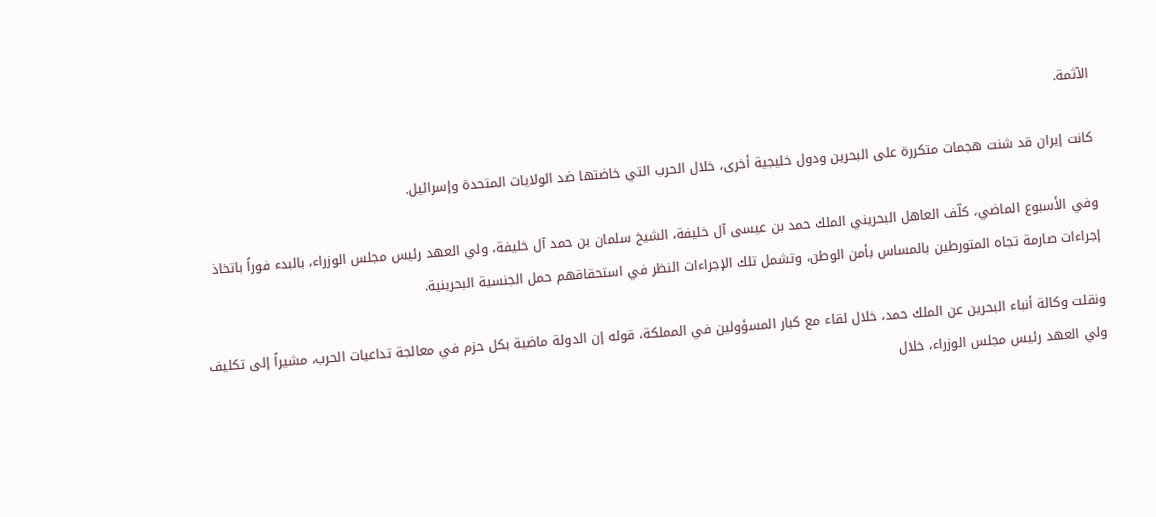الآثمة.

كانت إيران قد شنت هجمات متكررة على البحرين ودول خليجية أخرى، خلال الحرب التي خاضتها ضد الولايات المتحدة وإسرائيل.

وفي الأسبوع الماضي، كلّف العاهل البحريني الملك حمد بن عيسى آل خليفة، الشيخ سلمان بن حمد آل خليفة، ولي العهد رئيس مجلس الوزراء، بالبدء فوراً باتخاذ إجراءات صارمة تجاه المتورطين بالمساس بأمن الوطن، وتشمل تلك الإجراءات النظر في استحقاقهم حمل الجنسية البحرينية.

ونقلت وكالة أنباء البحرين عن الملك حمد، خلال لقاء مع كبار المسؤولين في المملكة، قوله إن الدولة ماضية بكل حزم في معالجة تداعيات الحرب، مشيراً إلى تكليف ولي العهد رئيس مجلس الوزراء، خلال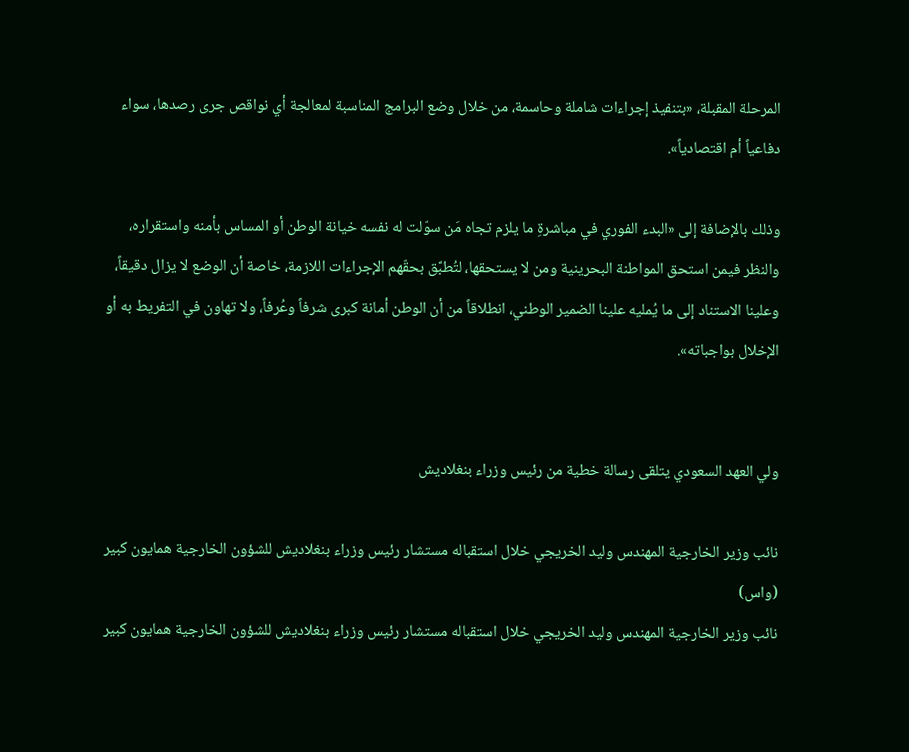المرحلة المقبلة، «بتنفيذ إجراءات شاملة وحاسمة، من خلال وضع البرامج المناسبة لمعالجة أي نواقص جرى رصدها، سواء دفاعياً أم اقتصادياً».

وذلك بالإضافة إلى «البدء الفوري في مباشرةِ ما يلزم تجاه مَن سوّلت له نفسه خيانة الوطن أو المساس بأمنه واستقراره، والنظر فيمن استحق المواطنة البحرينية ومن لا يستحقها، لتُطبَّق بحقّهم الإجراءات اللازمة، خاصة أن الوضع لا يزال دقيقاً، وعلينا الاستناد إلى ما يُمليه علينا الضمير الوطني، انطلاقاً من أن الوطن أمانة كبرى شرفاً وعُرفاً، ولا تهاون في التفريط به أو الإخلال بواجباته».


ولي العهد السعودي يتلقى رسالة خطية من رئيس وزراء بنغلاديش

نائب وزير الخارجية المهندس وليد الخريجي خلال استقباله مستشار رئيس وزراء بنغلاديش للشؤون الخارجية همايون كبير (واس)
نائب وزير الخارجية المهندس وليد الخريجي خلال استقباله مستشار رئيس وزراء بنغلاديش للشؤون الخارجية همايون كبير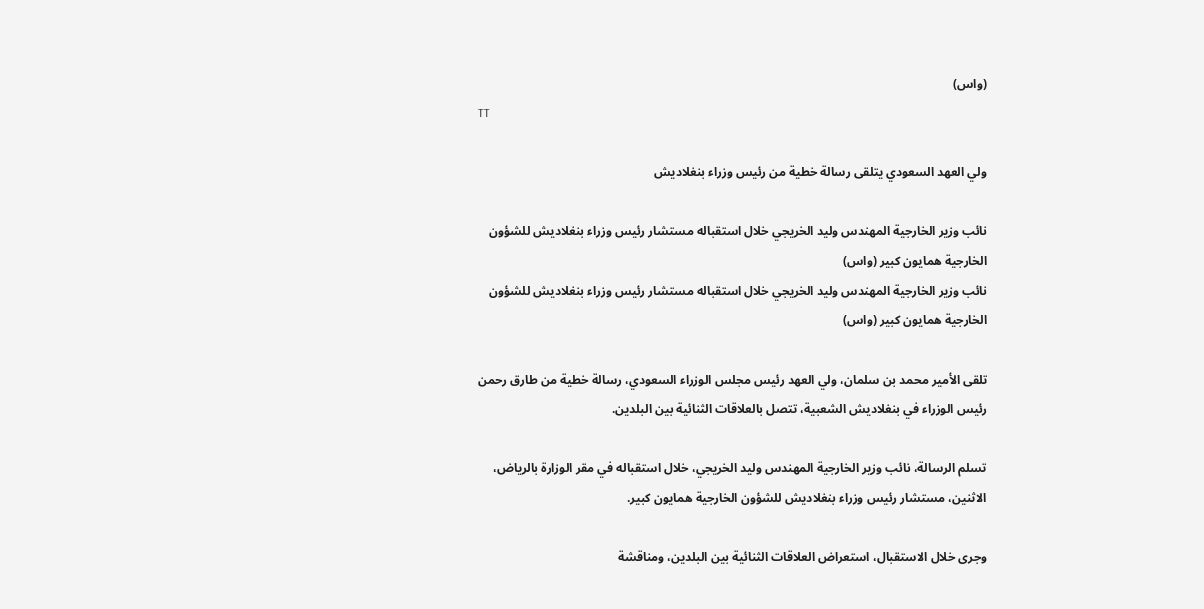(واس)
TT

ولي العهد السعودي يتلقى رسالة خطية من رئيس وزراء بنغلاديش

نائب وزير الخارجية المهندس وليد الخريجي خلال استقباله مستشار رئيس وزراء بنغلاديش للشؤون الخارجية همايون كبير (واس)
نائب وزير الخارجية المهندس وليد الخريجي خلال استقباله مستشار رئيس وزراء بنغلاديش للشؤون الخارجية همايون كبير (واس)

تلقى الأمير محمد بن سلمان، ولي العهد رئيس مجلس الوزراء السعودي، رسالة خطية من طارق رحمن رئيس الوزراء في بنغلاديش الشعبية، تتصل بالعلاقات الثنائية بين البلدين.

تسلم الرسالة، نائب وزير الخارجية المهندس وليد الخريجي، خلال استقباله في مقر الوزارة بالرياض، الاثنين، مستشار رئيس وزراء بنغلاديش للشؤون الخارجية همايون كبير.

وجرى خلال الاستقبال، استعراض العلاقات الثنائية بين البلدين، ومناقشة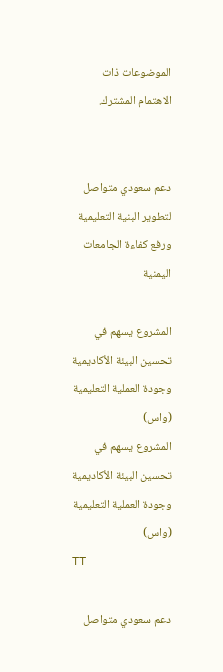الموضوعات ذات الاهتمام المشترك.


دعم سعودي متواصل لتطوير البنية التعليمية ورفع كفاءة الجامعات اليمنية

المشروع يسهم في تحسين البيئة الأكاديمية وجودة العملية التعليمية (واس)
المشروع يسهم في تحسين البيئة الأكاديمية وجودة العملية التعليمية (واس)
TT

دعم سعودي متواصل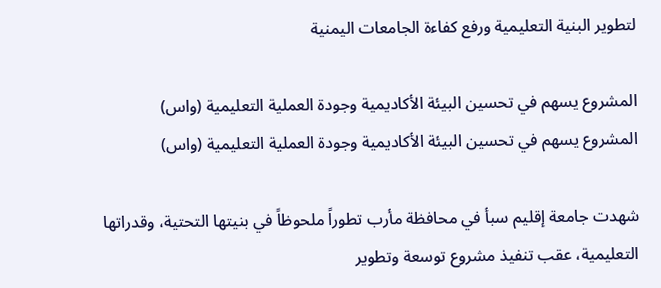لتطوير البنية التعليمية ورفع كفاءة الجامعات اليمنية

المشروع يسهم في تحسين البيئة الأكاديمية وجودة العملية التعليمية (واس)
المشروع يسهم في تحسين البيئة الأكاديمية وجودة العملية التعليمية (واس)

شهدت جامعة إقليم سبأ في محافظة مأرب تطوراً ملحوظاً في بنيتها التحتية، وقدراتها التعليمية، عقب تنفيذ مشروع توسعة وتطوير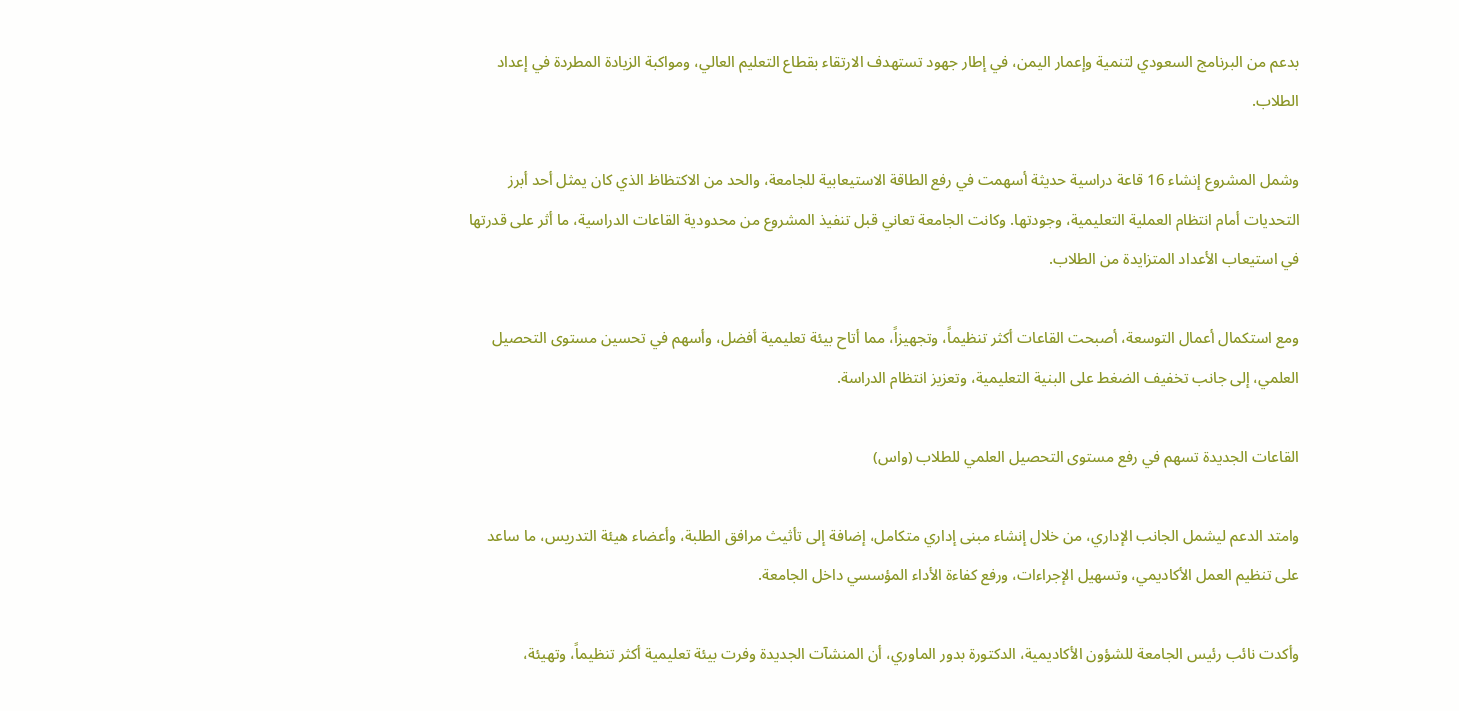بدعم من البرنامج السعودي لتنمية وإعمار اليمن، في إطار جهود تستهدف الارتقاء بقطاع التعليم العالي، ومواكبة الزيادة المطردة في إعداد الطلاب.

وشمل المشروع إنشاء 16 قاعة دراسية حديثة أسهمت في رفع الطاقة الاستيعابية للجامعة، والحد من الاكتظاظ الذي كان يمثل أحد أبرز التحديات أمام انتظام العملية التعليمية، وجودتها. وكانت الجامعة تعاني قبل تنفيذ المشروع من محدودية القاعات الدراسية، ما أثر على قدرتها في استيعاب الأعداد المتزايدة من الطلاب.

ومع استكمال أعمال التوسعة، أصبحت القاعات أكثر تنظيماً، وتجهيزاً، مما أتاح بيئة تعليمية أفضل، وأسهم في تحسين مستوى التحصيل العلمي، إلى جانب تخفيف الضغط على البنية التعليمية، وتعزيز انتظام الدراسة.

القاعات الجديدة تسهم في رفع مستوى التحصيل العلمي للطلاب (واس)

وامتد الدعم ليشمل الجانب الإداري، من خلال إنشاء مبنى إداري متكامل، إضافة إلى تأثيث مرافق الطلبة، وأعضاء هيئة التدريس، ما ساعد على تنظيم العمل الأكاديمي، وتسهيل الإجراءات، ورفع كفاءة الأداء المؤسسي داخل الجامعة.

وأكدت نائب رئيس الجامعة للشؤون الأكاديمية، الدكتورة بدور الماوري، أن المنشآت الجديدة وفرت بيئة تعليمية أكثر تنظيماً، وتهيئة،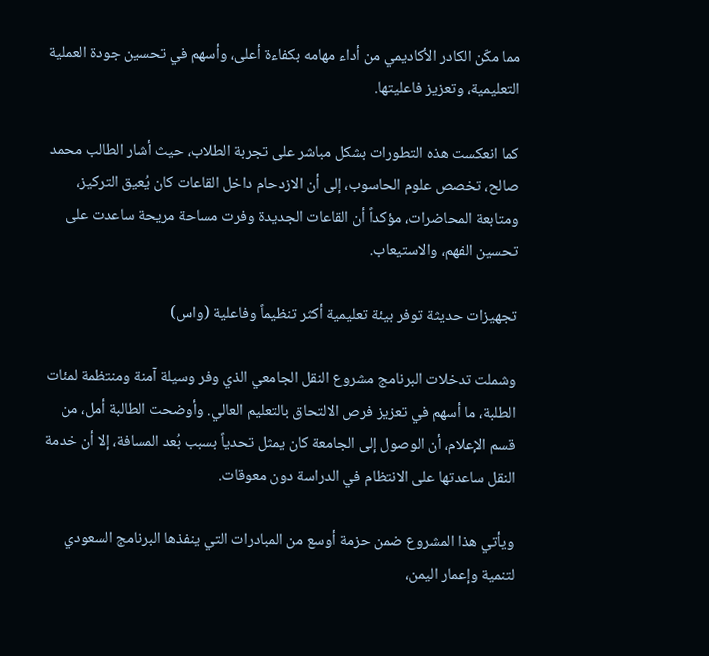مما مكّن الكادر الأكاديمي من أداء مهامه بكفاءة أعلى، وأسهم في تحسين جودة العملية التعليمية، وتعزيز فاعليتها.

كما انعكست هذه التطورات بشكل مباشر على تجربة الطلاب، حيث أشار الطالب محمد صالح، تخصص علوم الحاسوب، إلى أن الازدحام داخل القاعات كان يُعيق التركيز، ومتابعة المحاضرات، مؤكداً أن القاعات الجديدة وفرت مساحة مريحة ساعدت على تحسين الفهم، والاستيعاب.

تجهيزات حديثة توفر بيئة تعليمية أكثر تنظيماً وفاعلية (واس)

وشملت تدخلات البرنامج مشروع النقل الجامعي الذي وفر وسيلة آمنة ومنتظمة لمئات الطلبة، ما أسهم في تعزيز فرص الالتحاق بالتعليم العالي. وأوضحت الطالبة أمل، من قسم الإعلام، أن الوصول إلى الجامعة كان يمثل تحدياً بسبب بُعد المسافة، إلا أن خدمة النقل ساعدتها على الانتظام في الدراسة دون معوقات.

ويأتي هذا المشروع ضمن حزمة أوسع من المبادرات التي ينفذها البرنامج السعودي لتنمية وإعمار اليمن،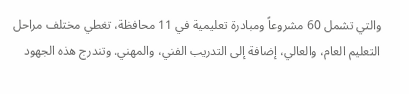والتي تشمل 60 مشروعاً ومبادرة تعليمية في 11 محافظة، تغطي مختلف مراحل التعليم العام، والعالي، إضافة إلى التدريب الفني، والمهني. وتندرج هذه الجهود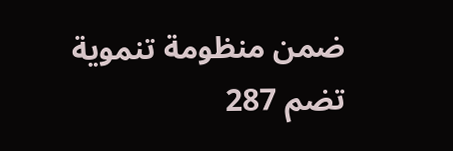ضمن منظومة تنموية تضم 287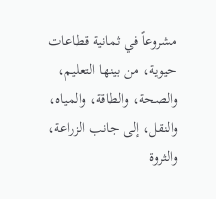مشروعاً في ثمانية قطاعات حيوية، من بينها التعليم، والصحة، والطاقة، والمياه، والنقل، إلى جانب الزراعة، والثروة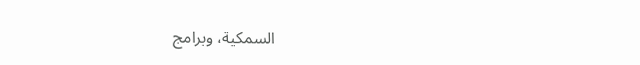السمكية، وبرامج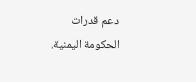دعم قدرات الحكومة اليمنية.